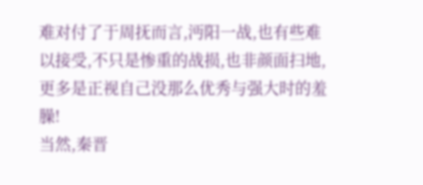难对付了于周抚而言,沔阳一战,也有些难以接受,不只是惨重的战损,也非颜面扫地,更多是正视自己没那么优秀与强大时的羞臊!
当然,秦晋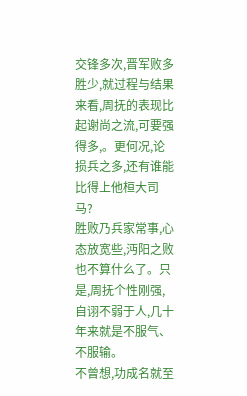交锋多次,晋军败多胜少,就过程与结果来看,周抚的表现比起谢尚之流,可要强得多,。更何况,论损兵之多,还有谁能比得上他桓大司马?
胜败乃兵家常事,心态放宽些,沔阳之败也不算什么了。只是,周抚个性刚强,自诩不弱于人,几十年来就是不服气、不服输。
不曾想,功成名就至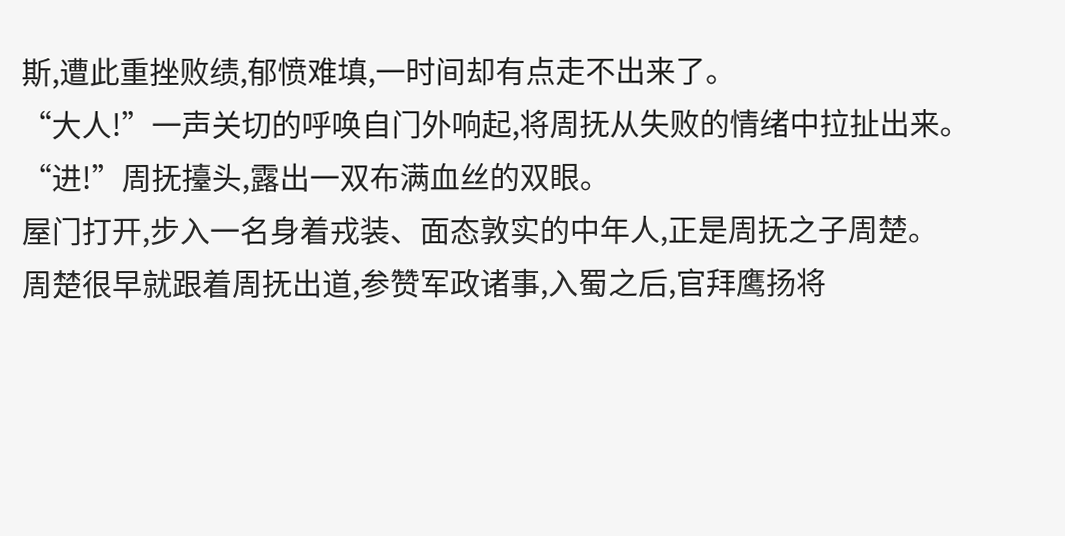斯,遭此重挫败绩,郁愤难填,一时间却有点走不出来了。
“大人!”一声关切的呼唤自门外响起,将周抚从失败的情绪中拉扯出来。
“进!”周抚擡头,露出一双布满血丝的双眼。
屋门打开,步入一名身着戎装、面态敦实的中年人,正是周抚之子周楚。
周楚很早就跟着周抚出道,参赞军政诸事,入蜀之后,官拜鹰扬将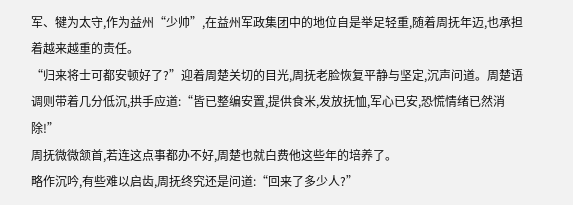军、犍为太守,作为益州“少帅”,在益州军政集团中的地位自是举足轻重,随着周抚年迈,也承担着越来越重的责任。
“归来将士可都安顿好了?”迎着周楚关切的目光,周抚老脸恢复平静与坚定,沉声问道。周楚语调则带着几分低沉,拱手应道:“皆已整编安置,提供食米,发放抚恤,军心已安,恐慌情绪已然消除!”
周抚微微颔首,若连这点事都办不好,周楚也就白费他这些年的培养了。
略作沉吟,有些难以启齿,周抚终究还是问道:“回来了多少人?”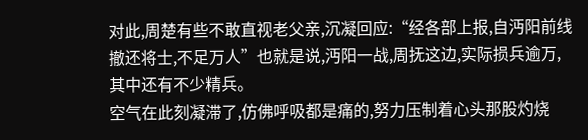对此,周楚有些不敢直视老父亲,沉凝回应:“经各部上报,自沔阳前线撤还将士,不足万人”也就是说,沔阳一战,周抚这边,实际损兵逾万,其中还有不少精兵。
空气在此刻凝滞了,仿佛呼吸都是痛的,努力压制着心头那股灼烧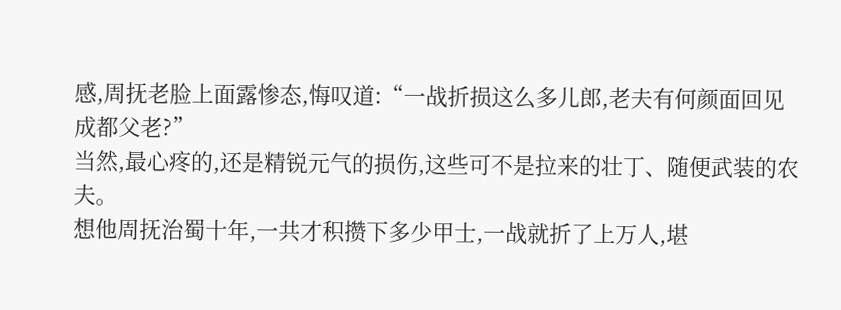感,周抚老脸上面露惨态,悔叹道:“一战折损这么多儿郎,老夫有何颜面回见成都父老?”
当然,最心疼的,还是精锐元气的损伤,这些可不是拉来的壮丁、随便武装的农夫。
想他周抚治蜀十年,一共才积攒下多少甲士,一战就折了上万人,堪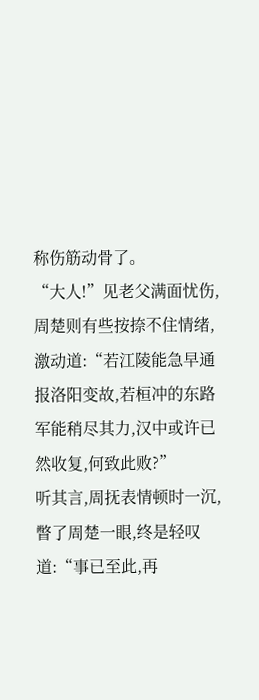称伤筋动骨了。
“大人!”见老父满面忧伤,周楚则有些按捺不住情绪,激动道:“若江陵能急早通报洛阳变故,若桓冲的东路军能稍尽其力,汉中或许已然收复,何致此败?”
听其言,周抚表情顿时一沉,瞥了周楚一眼,终是轻叹道:“事已至此,再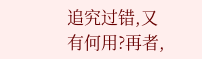追究过错,又有何用?再者,